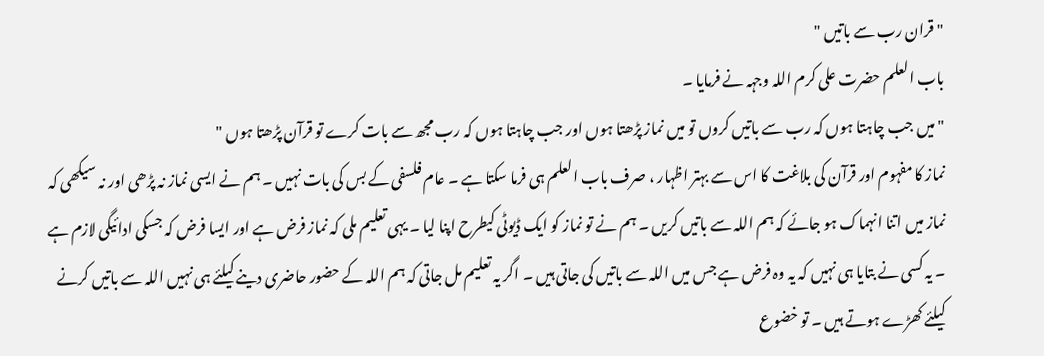" قران رب سے باتیں "
باب العلم حضرت علی کرم اللہ وجہہ نے فرمایا ۔
" میں جب چاہتا ہوں کہ رب سے باتیں کروں تو میں نماز پڑھتا ہوں اور جب چاہتا ہوں کہ رب مجھ سے بات کرے تو قرآن پڑھتا ہوں "
نماز کا مفہوم اور قرآن کی بلاغت کا اس سے بہتر اظہار ، صرف باب العلم ہی فرما سکتا ہے ۔ عام فلسفی کے بس کی بات نہیں ۔ ہم نے ایسی نماز نہ پڑھی اور نہ سیکھی کہ نماز میں اتنا انہماک ہو جائے کہ ہم اللہ سے باتیں کریں ۔ ہم نے تو نماز کو ایک ڈیوٹی کیطرح اپنا لیا ۔ یہی تعلیم ملی کہ نماز فرض ہے اور ایسا فرض کہ جسکی ادائیگی لازم ہے ۔ یہ کسی نے بتایا ہی نہیں کہ یہ وہ فرض ہے جس میں اللہ سے باتیں کی جاتی ہیں ۔ اگر یہ تعلیم مل جاتی کہ ہم اللہ کے حضور حاضری دینے کیلئے ہی نہیں اللہ سے باتیں کرنے کیلئے کھڑے ہوتے ہیں ۔ تو خضوع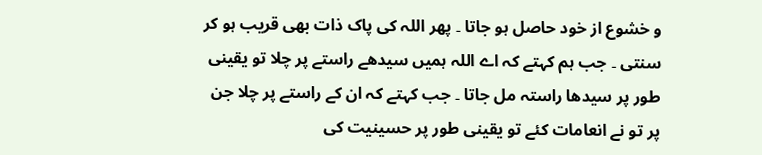و خشوع از خود حاصل ہو جاتا ۔ پھر اللہ کی پاک ذات بھی قریب ہو کر سنتی ۔ جب ہم کہتے کہ اے اللہ ہمیں سیدھے راستے پر چلا تو یقینی طور پر سیدھا راستہ مل جاتا ۔ جب کہتے کہ ان کے راستے پر چلا جن پر تو نے انعامات کئے تو یقینی طور پر حسینیت کی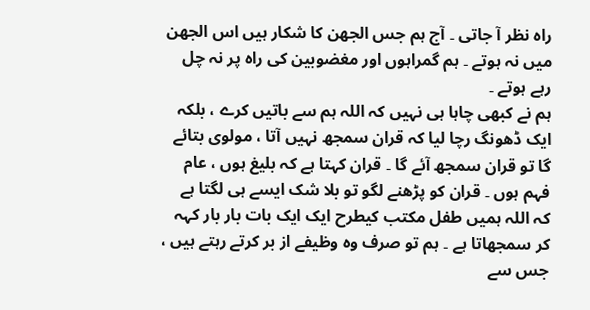راہ نظر آ جاتی ۔ آج ہم جس الجھن کا شکار ہیں اس الجھن میں نہ ہوتے ۔ ہم گمراہوں اور مغضوبین کی راہ پر نہ چل رہے ہوتے ۔
ہم نے کبھی چاہا ہی نہیں کہ اللہ ہم سے باتیں کرے ، بلکہ ایک ڈھونگ رچا لیا کہ قران سمجھ نہیں آتا ، مولوی بتائے گا تو قران سمجھ آئے گا ۔ قران کہتا ہے کہ بلیغ ہوں ، عام فہم ہوں ۔ قران کو پڑھنے لگو تو بلا شک ایسے ہی لگتا ہے کہ اللہ ہمیں طفل مکتب کیطرح ایک ایک بات بار بار کہہ کر سمجھاتا ہے ۔ ہم تو صرف وہ وظیفے از بر کرتے رہتے ہیں ، جس سے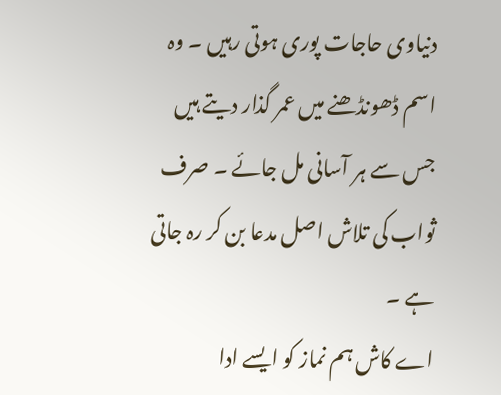دنیاوی حاجات پوری ہوتی رہیں ۔ وہ اسم ڈھونڈھنے میں عمر گذار دیتے ہیں جس سے ہر آسانی مل جائے ۔ صرف ثواب کی تلاش اصل مدعا بن کر رہ جاتی ہے ۔
اے کاش ہم نماز کو ایسے ادا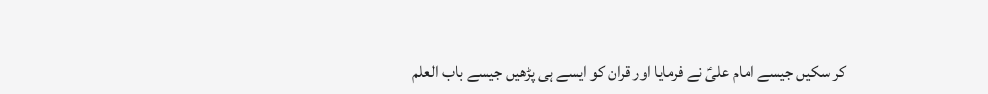کر سکیں جیسے امام علیؑ نے فرمایا اور قران کو ایسے ہی پڑھیں جیسے باب العلم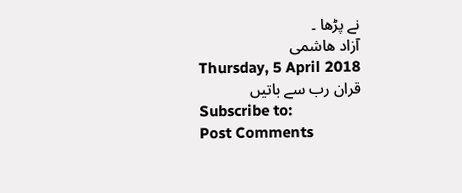نے پڑھا ۔
آزاد ھاشمی
Thursday, 5 April 2018
قران رب سے باتیں
Subscribe to:
Post Comments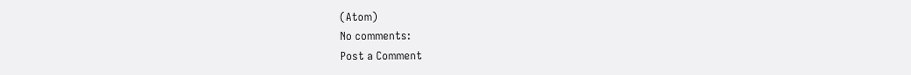(Atom)
No comments:
Post a Comment